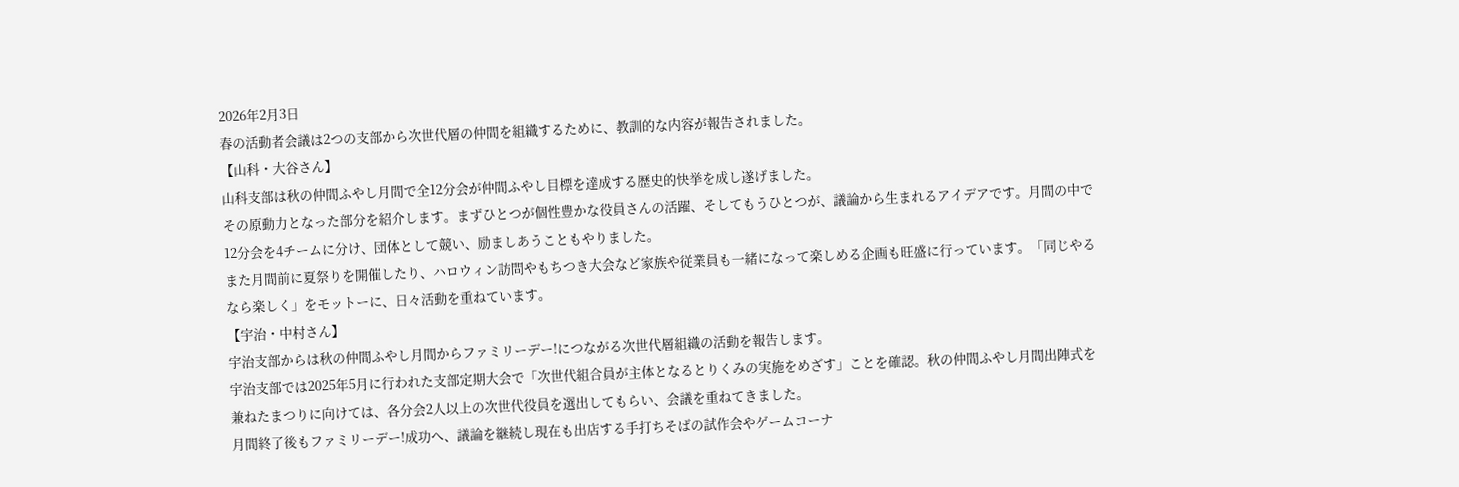2026年2月3日
春の活動者会議は2つの支部から次世代層の仲間を組織するために、教訓的な内容が報告されました。
【山科・大谷さん】
山科支部は秋の仲間ふやし月間で全12分会が仲間ふやし目標を達成する歴史的快挙を成し遂げました。
その原動力となった部分を紹介します。まずひとつが個性豊かな役員さんの活躍、そしてもうひとつが、議論から生まれるアイデアです。月間の中で12分会を4チームに分け、団体として競い、励ましあうこともやりました。
また月間前に夏祭りを開催したり、ハロウィン訪問やもちつき大会など家族や従業員も一緒になって楽しめる企画も旺盛に行っています。「同じやるなら楽しく」をモットーに、日々活動を重ねています。
【宇治・中村さん】
宇治支部からは秋の仲間ふやし月間からファミリーデー!につながる次世代層組織の活動を報告します。
宇治支部では2025年5月に行われた支部定期大会で「次世代組合員が主体となるとりくみの実施をめざす」ことを確認。秋の仲間ふやし月間出陣式を兼ねたまつりに向けては、各分会2人以上の次世代役員を選出してもらい、会議を重ねてきました。
月間終了後もファミリーデー!成功へ、議論を継続し現在も出店する手打ちそばの試作会やゲームコーナ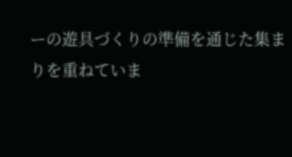ーの遊具づくりの準備を通じた集まりを重ねていま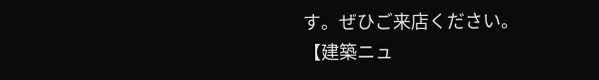す。ぜひご来店ください。
【建築ニュ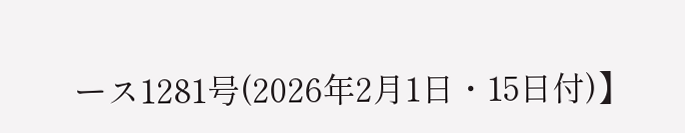ース1281号(2026年2月1日・15日付)】